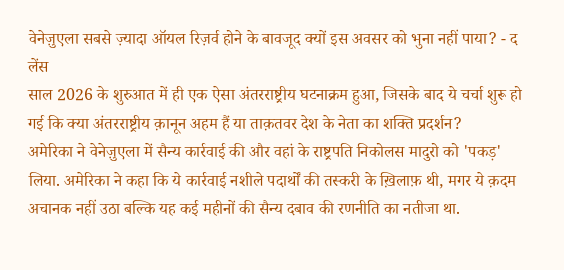वेनेज़ुएला सबसे ज़्यादा ऑयल रिज़र्व होने के बावजूद क्यों इस अवसर को भुना नहीं पाया? - द लेंस
साल 2026 के शुरुआत में ही एक ऐसा अंतरराष्ट्रीय घटनाक्रम हुआ, जिसके बाद ये चर्चा शुरू हो गई कि क्या अंतरराष्ट्रीय क़ानून अहम हैं या ताक़तवर देश के नेता का शक्ति प्रदर्शन?
अमेरिका ने वेनेज़ुएला में सैन्य कार्रवाई की और वहां के राष्ट्रपति निकोलस मादुरो को 'पकड़' लिया. अमेरिका ने कहा कि ये कार्रवाई नशीले पदार्थों की तस्करी के ख़िलाफ़ थी, मगर ये क़दम अचानक नहीं उठा बल्कि यह कई महीनों की सैन्य दबाव की रणनीति का नतीजा था.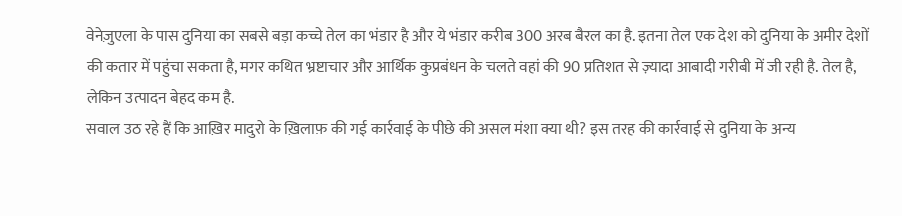वेनेज़ुएला के पास दुनिया का सबसे बड़ा कच्चे तेल का भंडार है और ये भंडार करीब 300 अरब बैरल का है. इतना तेल एक देश को दुनिया के अमीर देशों की कतार में पहुंचा सकता है, मगर कथित भ्रष्टाचार और आर्थिक कुप्रबंधन के चलते वहां की 90 प्रतिशत से ज़्यादा आबादी गरीबी में जी रही है. तेल है, लेकिन उत्पादन बेहद कम है.
सवाल उठ रहे हैं कि आख़िर मादुरो के ख़िलाफ़ की गई कार्रवाई के पीछे की असल मंशा क्या थी? इस तरह की कार्रवाई से दुनिया के अन्य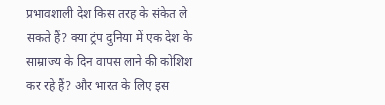प्रभावशाली देश किस तरह के संकेत ले सकते हैं? क्या ट्रंप दुनिया में एक देश के साम्राज्य के दिन वापस लाने की कोशिश कर रहे हैं? और भारत के लिए इस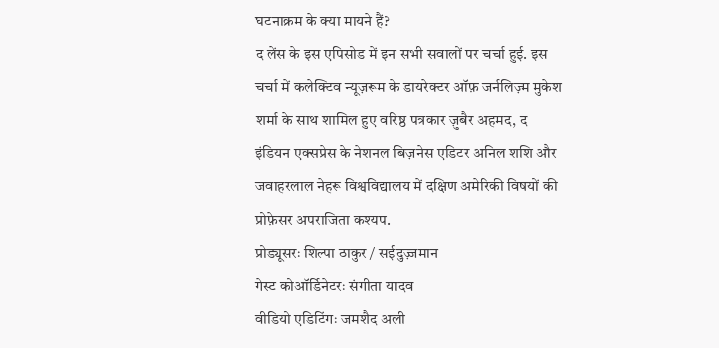घटनाक्रम के क्या मायने हैं?
द लेंस के इस एपिसोड में इन सभी सवालों पर चर्चा हुई. इस चर्चा में कलेक्टिव न्यूज़रूम के डायरेक्टर ऑफ़ जर्नलिज़्म मुकेश शर्मा के साथ शामिल हुए वरिष्ठ पत्रकार ज़ुबैर अहमद, द इंडियन एक्सप्रेस के नेशनल बिज़नेस एडिटर अनिल शशि और जवाहरलाल नेहरू विश्वविद्यालय में दक्षिण अमेरिकी विषयों की प्रोफ़ेसर अपराजिता कश्यप.
प्रोड्यूसरः शिल्पा ठाकुर / सईदुज़्जमान
गेस्ट कोऑर्डिनेटरः संगीता यादव
वीडियो एडिटिंगः जमशैद अली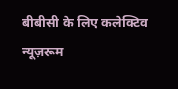बीबीसी के लिए कलेक्टिव न्यूज़रूम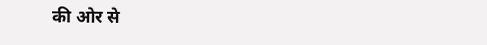की ओर से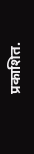प्रकाशित.